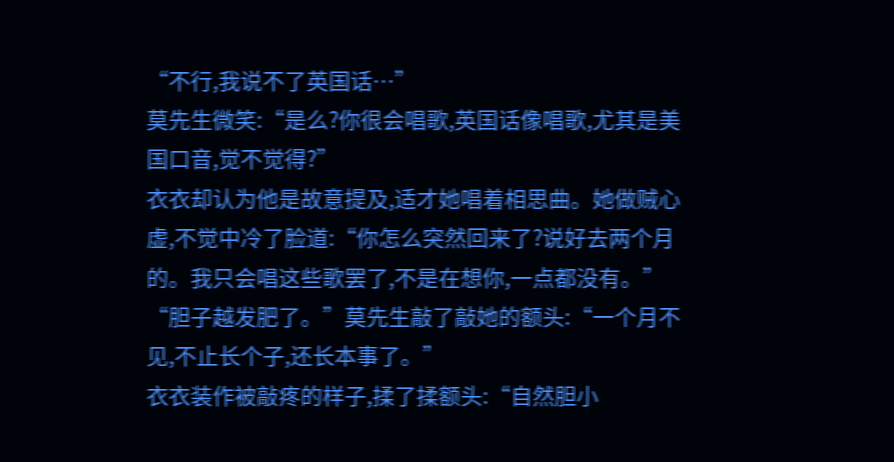“不行,我说不了英国话…”
莫先生微笑:“是么?你很会唱歌,英国话像唱歌,尤其是美国口音,觉不觉得?”
衣衣却认为他是故意提及,适才她唱着相思曲。她做贼心虚,不觉中冷了脸道:“你怎么突然回来了?说好去两个月的。我只会唱这些歌罢了,不是在想你,一点都没有。”
“胆子越发肥了。”莫先生敲了敲她的额头:“一个月不见,不止长个子,还长本事了。”
衣衣装作被敲疼的样子,揉了揉额头:“自然胆小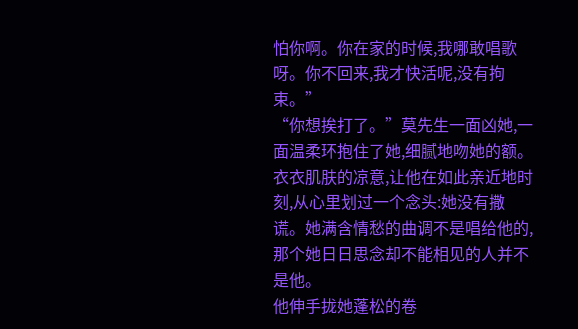怕你啊。你在家的时候,我哪敢唱歌呀。你不回来,我才快活呢,没有拘束。”
“你想挨打了。”莫先生一面凶她,一面温柔环抱住了她,细腻地吻她的额。
衣衣肌肤的凉意,让他在如此亲近地时刻,从心里划过一个念头:她没有撒谎。她满含情愁的曲调不是唱给他的,那个她日日思念却不能相见的人并不是他。
他伸手拢她蓬松的卷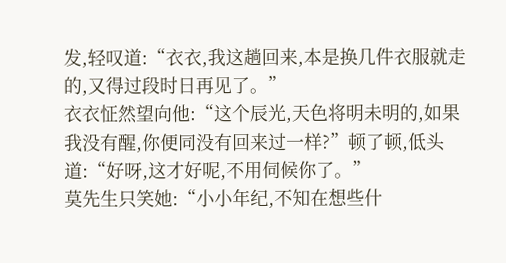发,轻叹道:“衣衣,我这趟回来,本是换几件衣服就走的,又得过段时日再见了。”
衣衣怔然望向他:“这个辰光,天色将明未明的,如果我没有醒,你便同没有回来过一样?”顿了顿,低头道:“好呀,这才好呢,不用伺候你了。”
莫先生只笑她:“小小年纪,不知在想些什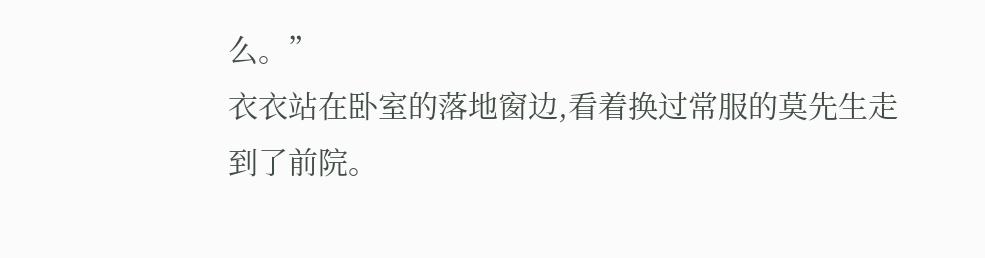么。”
衣衣站在卧室的落地窗边,看着换过常服的莫先生走到了前院。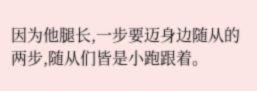因为他腿长,一步要迈身边随从的两步,随从们皆是小跑跟着。